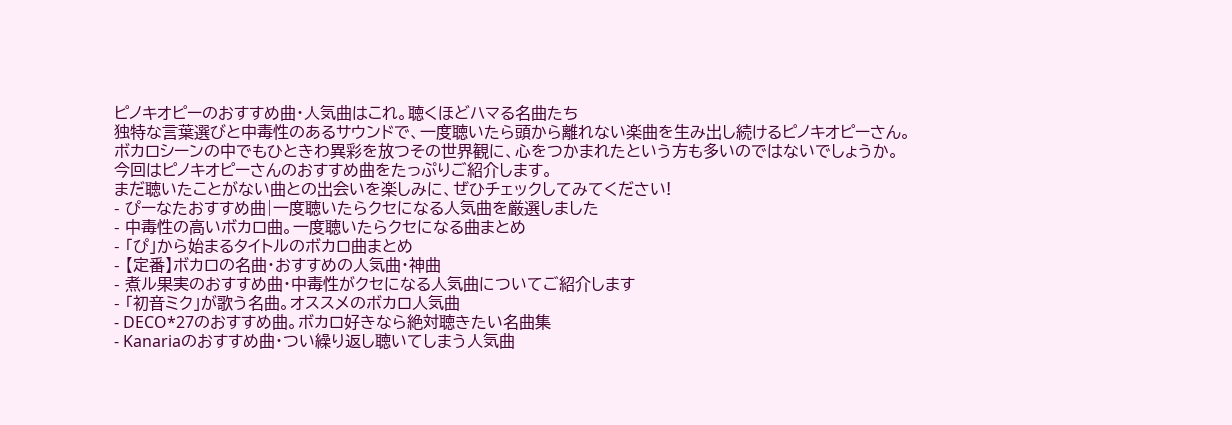ピノキオピーのおすすめ曲・人気曲はこれ。聴くほどハマる名曲たち
独特な言葉選びと中毒性のあるサウンドで、一度聴いたら頭から離れない楽曲を生み出し続けるピノキオピーさん。
ボカロシーンの中でもひときわ異彩を放つその世界観に、心をつかまれたという方も多いのではないでしょうか。
今回はピノキオピーさんのおすすめ曲をたっぷりご紹介します。
まだ聴いたことがない曲との出会いを楽しみに、ぜひチェックしてみてください!
- ぴーなたおすすめ曲|一度聴いたらクセになる人気曲を厳選しました
- 中毒性の高いボカロ曲。一度聴いたらクセになる曲まとめ
- 「ぴ」から始まるタイトルのボカロ曲まとめ
- 【定番】ボカロの名曲・おすすめの人気曲・神曲
- 煮ル果実のおすすめ曲・中毒性がクセになる人気曲についてご紹介します
- 「初音ミク」が歌う名曲。オススメのボカロ人気曲
- DECO*27のおすすめ曲。ボカロ好きなら絶対聴きたい名曲集
- Kanariaのおすすめ曲・つい繰り返し聴いてしまう人気曲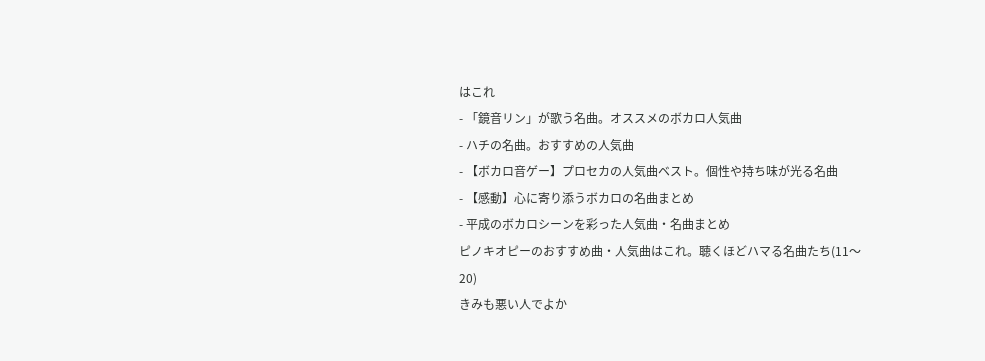はこれ
- 「鏡音リン」が歌う名曲。オススメのボカロ人気曲
- ハチの名曲。おすすめの人気曲
- 【ボカロ音ゲー】プロセカの人気曲ベスト。個性や持ち味が光る名曲
- 【感動】心に寄り添うボカロの名曲まとめ
- 平成のボカロシーンを彩った人気曲・名曲まとめ
ピノキオピーのおすすめ曲・人気曲はこれ。聴くほどハマる名曲たち(11〜20)
きみも悪い人でよか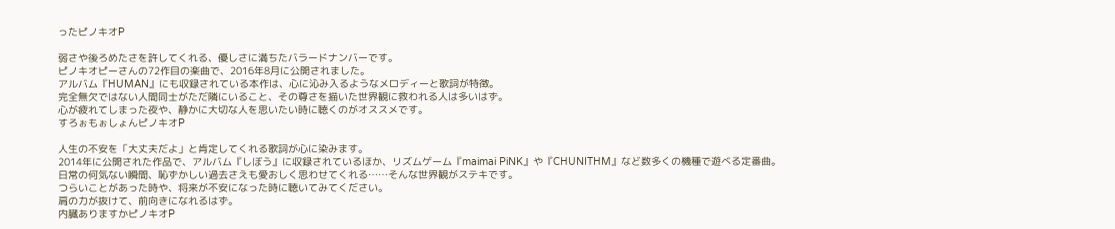ったピノキオP

弱さや後ろめたさを許してくれる、優しさに満ちたバラードナンバーです。
ピノキオピーさんの72作目の楽曲で、2016年8月に公開されました。
アルバム『HUMAN』にも収録されている本作は、心に沁み入るようなメロディーと歌詞が特徴。
完全無欠ではない人間同士がただ隣にいること、その尊さを描いた世界観に救われる人は多いはず。
心が疲れてしまった夜や、静かに大切な人を思いたい時に聴くのがオススメです。
すろぉもぉしょんピノキオP

人生の不安を「大丈夫だよ」と肯定してくれる歌詞が心に染みます。
2014年に公開された作品で、アルバム『しぼう』に収録されているほか、リズムゲーム『maimai PiNK』や『CHUNITHM』など数多くの機種で遊べる定番曲。
日常の何気ない瞬間、恥ずかしい過去さえも愛おしく思わせてくれる……そんな世界観がステキです。
つらいことがあった時や、将来が不安になった時に聴いてみてください。
肩の力が抜けて、前向きになれるはず。
内臓ありますかピノキオP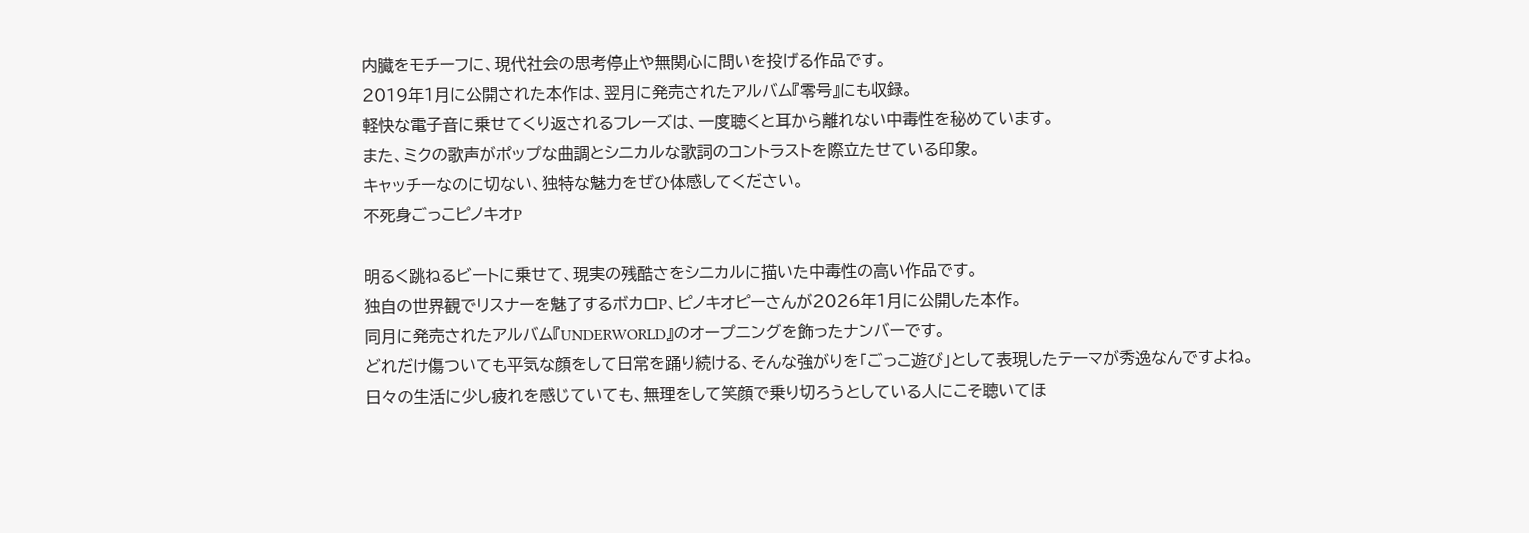内臓をモチーフに、現代社会の思考停止や無関心に問いを投げる作品です。
2019年1月に公開された本作は、翌月に発売されたアルバム『零号』にも収録。
軽快な電子音に乗せてくり返されるフレーズは、一度聴くと耳から離れない中毒性を秘めています。
また、ミクの歌声がポップな曲調とシニカルな歌詞のコントラストを際立たせている印象。
キャッチーなのに切ない、独特な魅力をぜひ体感してください。
不死身ごっこピノキオP

明るく跳ねるビートに乗せて、現実の残酷さをシニカルに描いた中毒性の高い作品です。
独自の世界観でリスナーを魅了するボカロP、ピノキオピーさんが2026年1月に公開した本作。
同月に発売されたアルバム『UNDERWORLD』のオープニングを飾ったナンバーです。
どれだけ傷ついても平気な顔をして日常を踊り続ける、そんな強がりを「ごっこ遊び」として表現したテーマが秀逸なんですよね。
日々の生活に少し疲れを感じていても、無理をして笑顔で乗り切ろうとしている人にこそ聴いてほ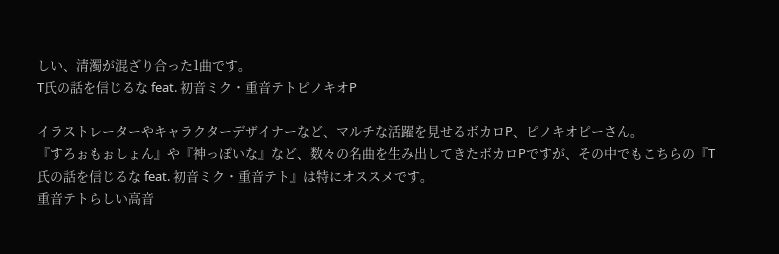しい、清濁が混ざり合った1曲です。
T氏の話を信じるな feat. 初音ミク・重音テトピノキオP

イラストレーターやキャラクターデザイナーなど、マルチな活躍を見せるボカロP、ピノキオピーさん。
『すろぉもぉしょん』や『神っぽいな』など、数々の名曲を生み出してきたボカロPですが、その中でもこちらの『T氏の話を信じるな feat. 初音ミク・重音テト』は特にオススメです。
重音テトらしい高音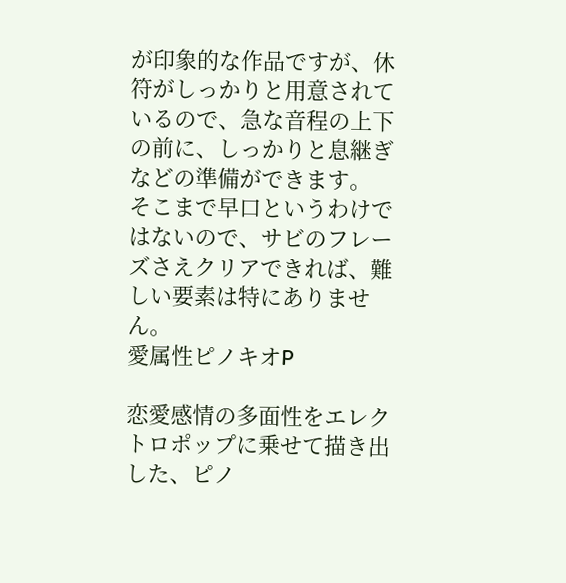が印象的な作品ですが、休符がしっかりと用意されているので、急な音程の上下の前に、しっかりと息継ぎなどの準備ができます。
そこまで早口というわけではないので、サビのフレーズさえクリアできれば、難しい要素は特にありません。
愛属性ピノキオP

恋愛感情の多面性をエレクトロポップに乗せて描き出した、ピノ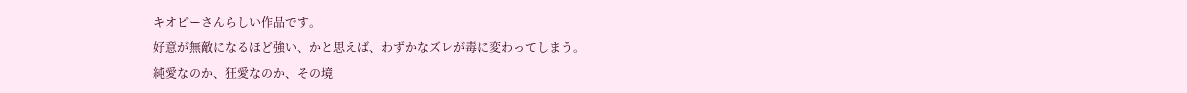キオピーさんらしい作品です。
好意が無敵になるほど強い、かと思えば、わずかなズレが毒に変わってしまう。
純愛なのか、狂愛なのか、その境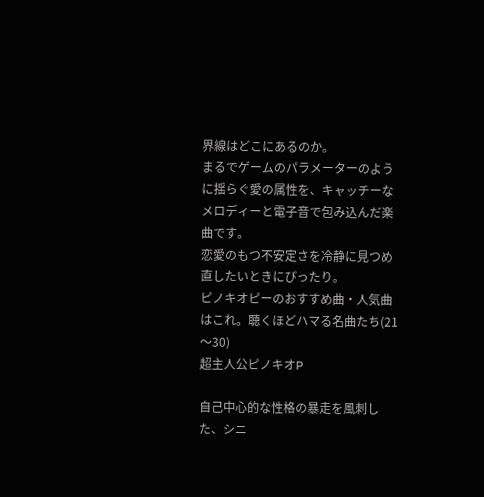界線はどこにあるのか。
まるでゲームのパラメーターのように揺らぐ愛の属性を、キャッチーなメロディーと電子音で包み込んだ楽曲です。
恋愛のもつ不安定さを冷静に見つめ直したいときにぴったり。
ピノキオピーのおすすめ曲・人気曲はこれ。聴くほどハマる名曲たち(21〜30)
超主人公ピノキオP

自己中心的な性格の暴走を風刺した、シニ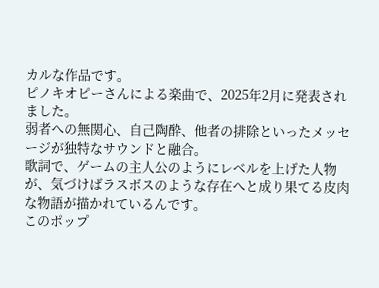カルな作品です。
ピノキオピーさんによる楽曲で、2025年2月に発表されました。
弱者への無関心、自己陶酔、他者の排除といったメッセージが独特なサウンドと融合。
歌詞で、ゲームの主人公のようにレベルを上げた人物が、気づけばラスボスのような存在へと成り果てる皮肉な物語が描かれているんです。
このポップ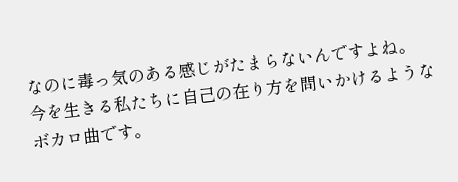なのに毒っ気のある感じがたまらないんですよね。
今を生きる私たちに自己の在り方を問いかけるようなボカロ曲です。